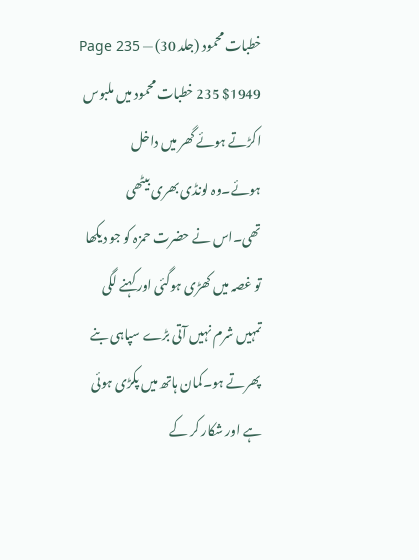خطبات محمود (جلد 30) — Page 235
$1949 235 خطبات محمود میں ملبوس اکڑتے ہوئے گھر میں داخل ہوئے۔وہ لونڈی بھری بیٹھی تھی۔اس نے حضرت حمزہ کو جو دیکھا تو غصہ میں کھڑی ہوگئی اور کہنے لگی تمہیں شرم نہیں آتی بڑے سپاہی بنے پھرتے ہو۔کمان ہاتھ میں پکڑی ہوئی ہے اور شکار کر کے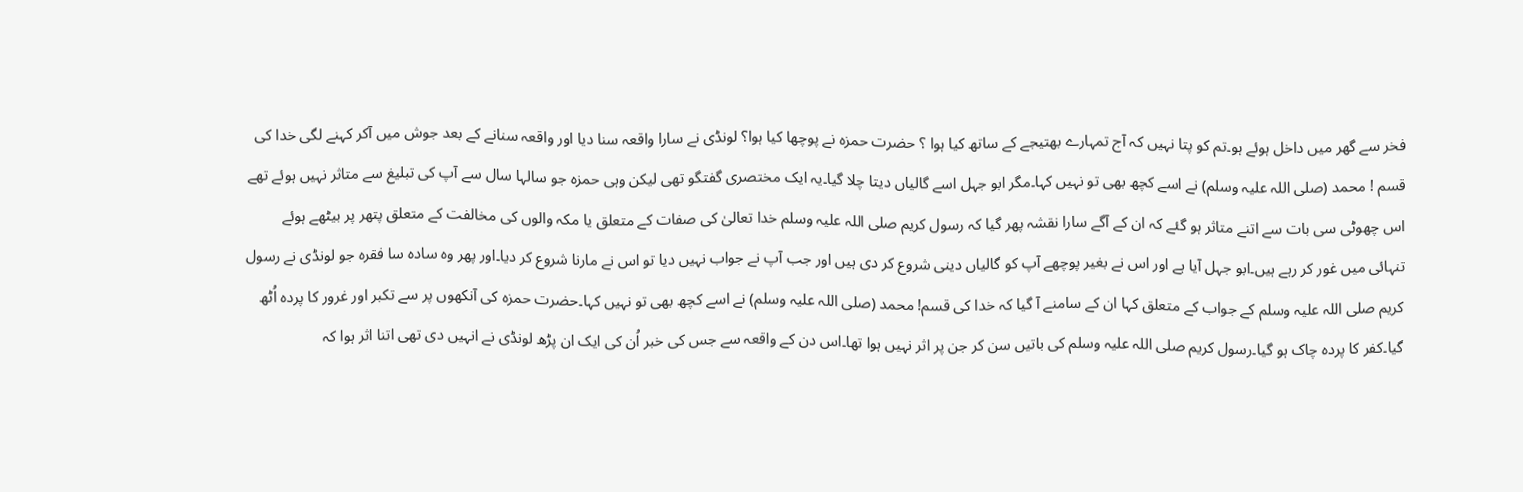فخر سے گھر میں داخل ہوئے ہو۔تم کو پتا نہیں کہ آج تمہارے بھتیجے کے ساتھ کیا ہوا ؟ حضرت حمزہ نے پوچھا کیا ہوا؟ لونڈی نے سارا واقعہ سنا دیا اور واقعہ سنانے کے بعد جوش میں آکر کہنے لگی خدا کی قسم ! محمد (صلی اللہ علیہ وسلم) نے اسے کچھ بھی تو نہیں کہا۔مگر ابو جہل اسے گالیاں دیتا چلا گیا۔یہ ایک مختصری گفتگو تھی لیکن وہی حمزہ جو سالہا سال سے آپ کی تبلیغ سے متاثر نہیں ہوئے تھے اس چھوٹی سی بات سے اتنے متاثر ہو گئے کہ ان کے آگے سارا نقشہ پھر گیا کہ رسول کریم صلی اللہ علیہ وسلم خدا تعالیٰ کی صفات کے متعلق یا مکہ والوں کی مخالفت کے متعلق پتھر پر بیٹھے ہوئے تنہائی میں غور کر رہے ہیں۔ابو جہل آیا ہے اور اس نے بغیر پوچھے آپ کو گالیاں دینی شروع کر دی ہیں اور جب آپ نے جواب نہیں دیا تو اس نے مارنا شروع کر دیا۔اور پھر وہ سادہ سا فقرہ جو لونڈی نے رسول کریم صلی اللہ علیہ وسلم کے جواب کے متعلق کہا ان کے سامنے آ گیا کہ خدا کی قسم! محمد (صلی اللہ علیہ وسلم) نے اسے کچھ بھی تو نہیں کہا۔حضرت حمزہ کی آنکھوں پر سے تکبر اور غرور کا پردہ اُٹھ گیا۔کفر کا پردہ چاک ہو گیا۔رسول کریم صلی اللہ علیہ وسلم کی باتیں سن کر جن پر اثر نہیں ہوا تھا۔اس دن کے واقعہ سے جس کی خبر اُن کی ایک ان پڑھ لونڈی نے انہیں دی تھی اتنا اثر ہوا کہ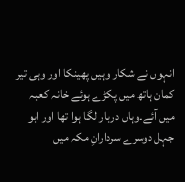انہوں نے شکار وہیں پھینکا اور وہی تیر کمان ہاتھ میں پکڑے ہوئے خانہ کعبہ میں آئے۔وہاں دربار لگا ہوا تھا اور ابو جہل دوسرے سردارانِ مکہ میں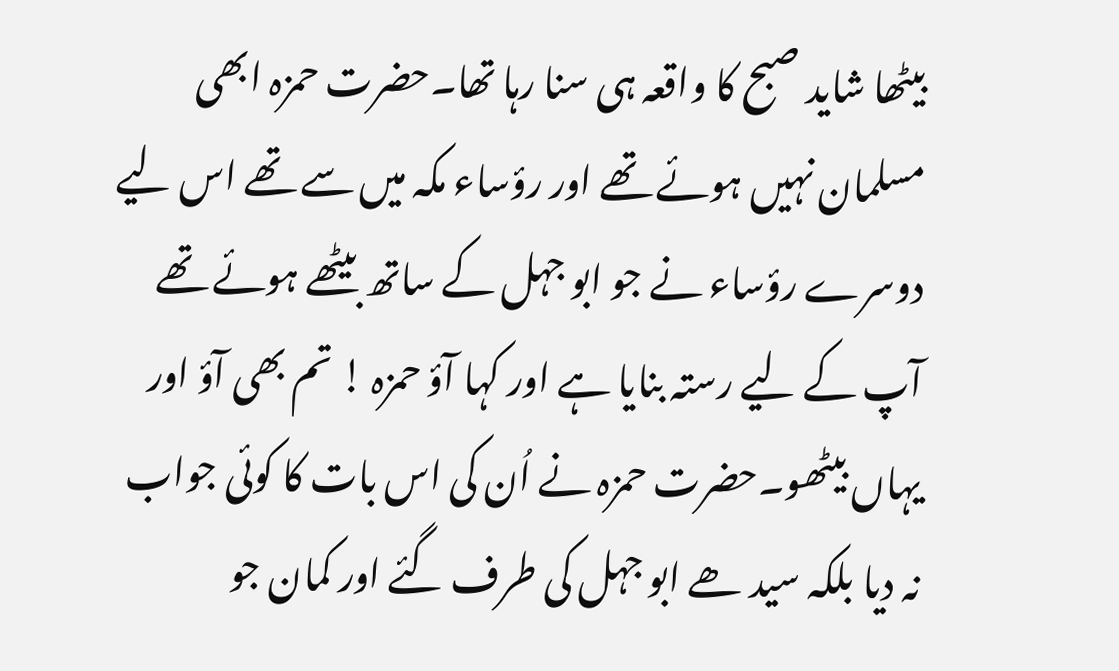بیٹھا شاید صبح کا واقعہ ہی سنا رہا تھا۔حضرت حمزہ ابھی مسلمان نہیں ہوئے تھے اور رؤساء مکہ میں سے تھے اس لیے دوسرے رؤساء نے جو ابو جہل کے ساتھ بیٹھے ہوئے تھے آپ کے لیے رستہ بنایا ہے اور کہا آؤ حمزہ ! تم بھی آؤ اور یہاں بیٹھو۔حضرت حمزہ نے اُن کی اس بات کا کوئی جواب نہ دیا بلکہ سید ھے ابو جہل کی طرف گئے اور کمان جو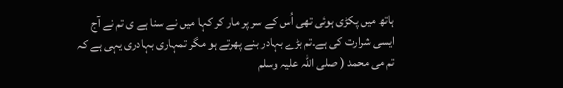ہاتھ میں پکڑی ہوئی تھی اُس کے سر پر مار کر کہا میں نے سنا ہے ی تم نے آج ایسی شرارت کی ہے۔تم بڑے بہادر بنے پھرتے ہو مگر تمہاری بہادری یہی ہے کہ تم می محمد ( صلی اللہ علیہ وسلم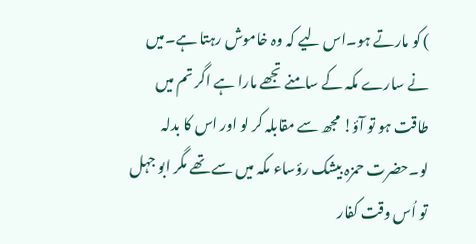) کو مارتے ہو۔اس لیے کہ وہ خاموش رہتا ہے۔میں نے سارے مکہ کے سامنے تجھے مارا ہے اگر تم میں طاقت ہو تو آؤ! مجھ سے مقابلہ کر لو اور اس کا بدلہ لو۔حضرت حمزہ بیشک رؤساء مکہ میں سے تھے مگر ابو جہل تو اُس وقت کفار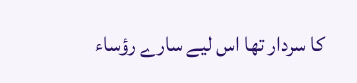کا سردار تھا اس لیے سارے رؤساء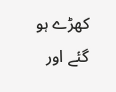کھڑے ہو گئے اور